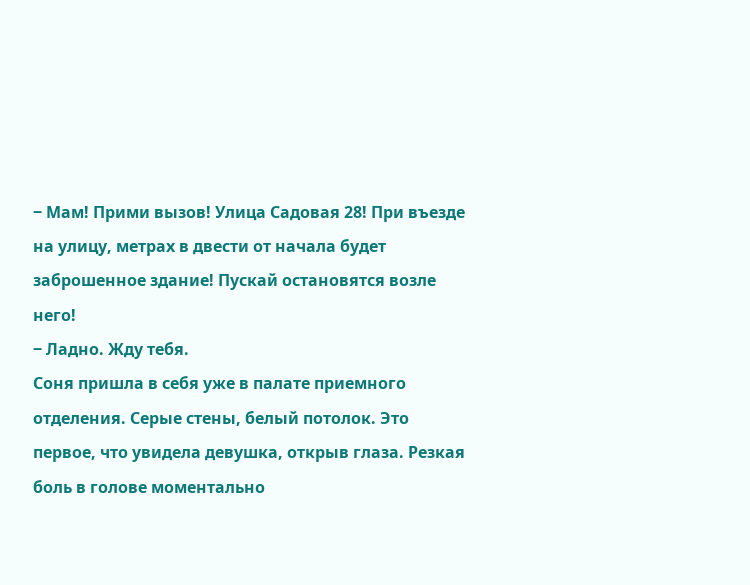‒ Мам! Прими вызов! Улица Садовая 28! При въезде на улицу, метрах в двести от начала будет заброшенное здание! Пускай остановятся возле него!
‒ Ладно. Жду тебя.
Соня пришла в себя уже в палате приемного отделения. Серые стены, белый потолок. Это первое, что увидела девушка, открыв глаза. Резкая боль в голове моментально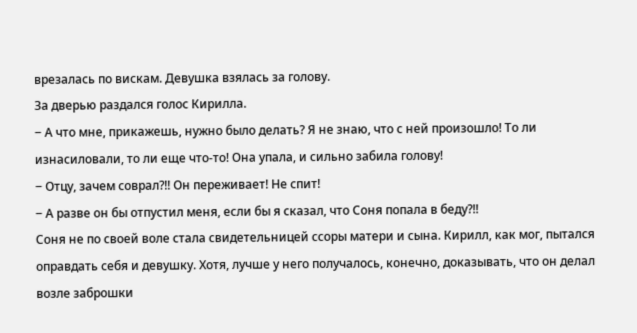врезалась по вискам. Девушка взялась за голову.
За дверью раздался голос Кирилла.
‒ А что мне, прикажешь, нужно было делать? Я не знаю, что с ней произошло! То ли изнасиловали, то ли еще что-то! Она упала, и сильно забила голову!
‒ Отцу, зачем соврал?!! Он переживает! Не спит!
‒ А разве он бы отпустил меня, если бы я сказал, что Соня попала в беду?!!
Соня не по своей воле стала свидетельницей ссоры матери и сына. Кирилл, как мог, пытался оправдать себя и девушку. Хотя, лучше у него получалось, конечно, доказывать, что он делал возле заброшки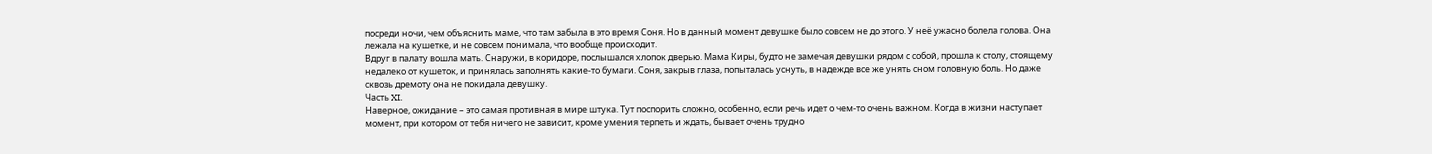посреди ночи, чем объяснить маме, что там забыла в это время Соня. Но в данный момент девушке было совсем не до этого. У неё ужасно болела голова. Она лежала на кушетке, и не совсем понимала, что вообще происходит.
Вдруг в палату вошла мать. Снаружи, в коридоре, послышался хлопок дверью. Мама Киры, будто не замечая девушки рядом с собой, прошла к столу, стоящему недалеко от кушеток, и принялась заполнять какие-то бумаги. Соня, закрыв глаза, попыталась уснуть, в надежде все же унять сном головную боль. Но даже сквозь дремоту она не покидала девушку.
Часть XI.
Наверное, ожидание – это самая противная в мире штука. Тут поспорить сложно, особенно, если речь идет о чем-то очень важном. Когда в жизни наступает момент, при котором от тебя ничего не зависит, кроме умения терпеть и ждать, бывает очень трудно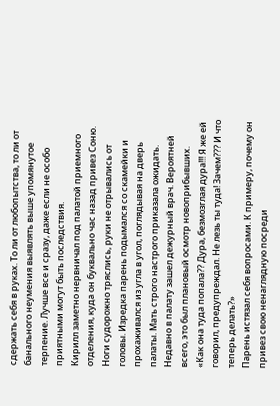сдержать себя в руках. То ли от любопытства, то ли от банального неумения выявлять выше упомянутое терпение. Лучше все и сразу, даже если не особо приятными могут быть последствия.
Кирилл заметно нервничал под палатой приемного отделения, куда он буквально час назад привез Соню. Ноги судорожно тряслись, руки не отрывались от головы. Изредка парень подымался со скамейки и прохаживался из угла в угол, поглядывая на дверь палаты. Мать строго настрого приказала ожидать. Недавно в палату зашел дежурный врач. Вероятней всего, это был плановый осмотр новоприбывших.
«Как она туда попала?? Дура, безмозглая дура!!! Я же ей говорил, предупреждал. Не лезь ты туда! Зачем??? И что теперь делать?»
Парень истязал себя вопросами. К примеру, почему он привез свою ненаглядную посреди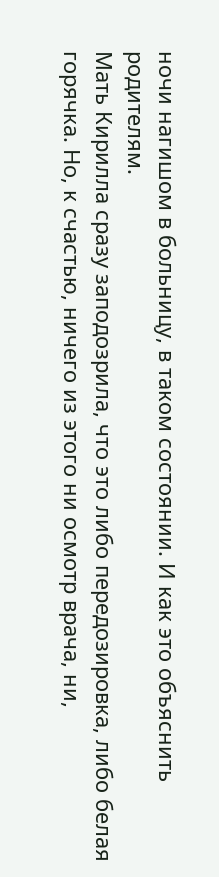ночи нагишом в больницу, в таком состоянии. И как это объяснить родителям.
Мать Кирилла сразу заподозрила, что это либо передозировка, либо белая горячка. Но, к счастью, ничего из этого ни осмотр врача, ни,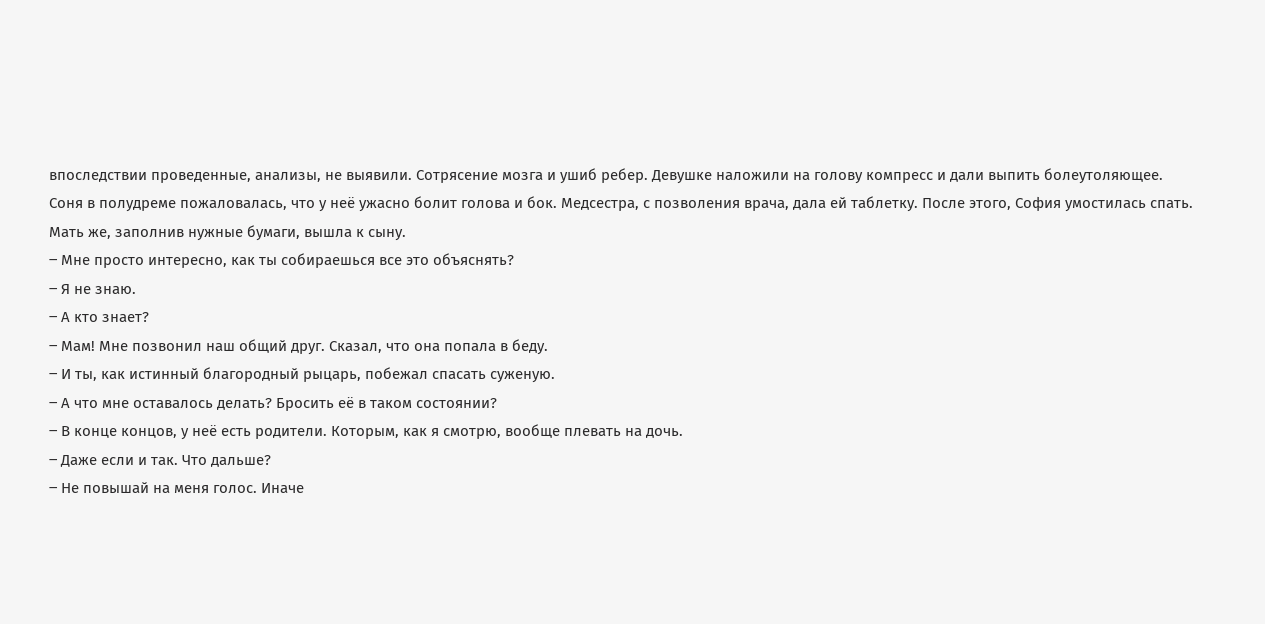впоследствии проведенные, анализы, не выявили. Сотрясение мозга и ушиб ребер. Девушке наложили на голову компресс и дали выпить болеутоляющее. Соня в полудреме пожаловалась, что у неё ужасно болит голова и бок. Медсестра, с позволения врача, дала ей таблетку. После этого, София умостилась спать. Мать же, заполнив нужные бумаги, вышла к сыну.
‒ Мне просто интересно, как ты собираешься все это объяснять?
‒ Я не знаю.
‒ А кто знает?
‒ Мам! Мне позвонил наш общий друг. Сказал, что она попала в беду.
‒ И ты, как истинный благородный рыцарь, побежал спасать суженую.
‒ А что мне оставалось делать? Бросить её в таком состоянии?
‒ В конце концов, у неё есть родители. Которым, как я смотрю, вообще плевать на дочь.
‒ Даже если и так. Что дальше?
‒ Не повышай на меня голос. Иначе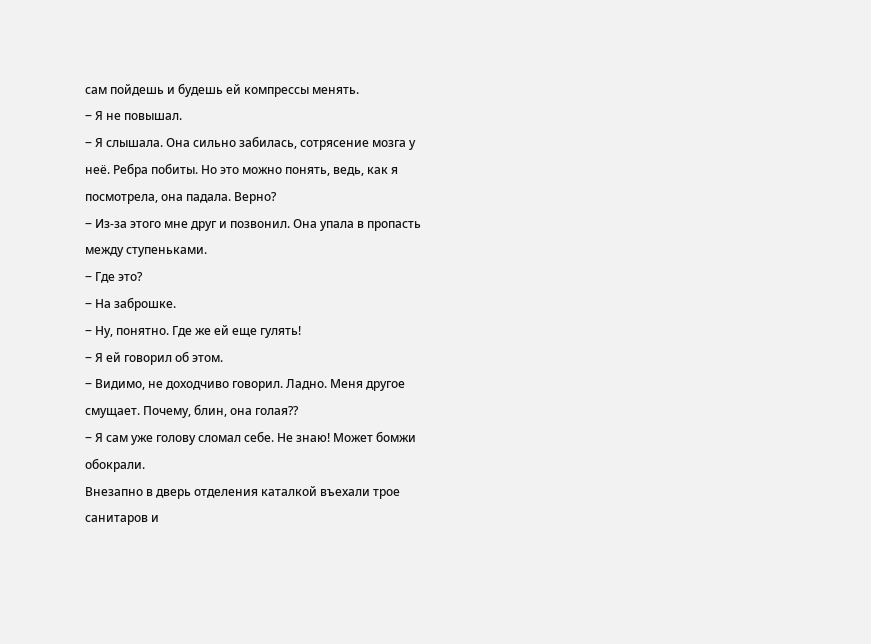сам пойдешь и будешь ей компрессы менять.
‒ Я не повышал.
‒ Я слышала. Она сильно забилась, сотрясение мозга у неё. Ребра побиты. Но это можно понять, ведь, как я посмотрела, она падала. Верно?
‒ Из-за этого мне друг и позвонил. Она упала в пропасть между ступеньками.
‒ Где это?
‒ На заброшке.
‒ Ну, понятно. Где же ей еще гулять!
‒ Я ей говорил об этом.
‒ Видимо, не доходчиво говорил. Ладно. Меня другое смущает. Почему, блин, она голая??
‒ Я сам уже голову сломал себе. Не знаю! Может бомжи обокрали.
Внезапно в дверь отделения каталкой въехали трое санитаров и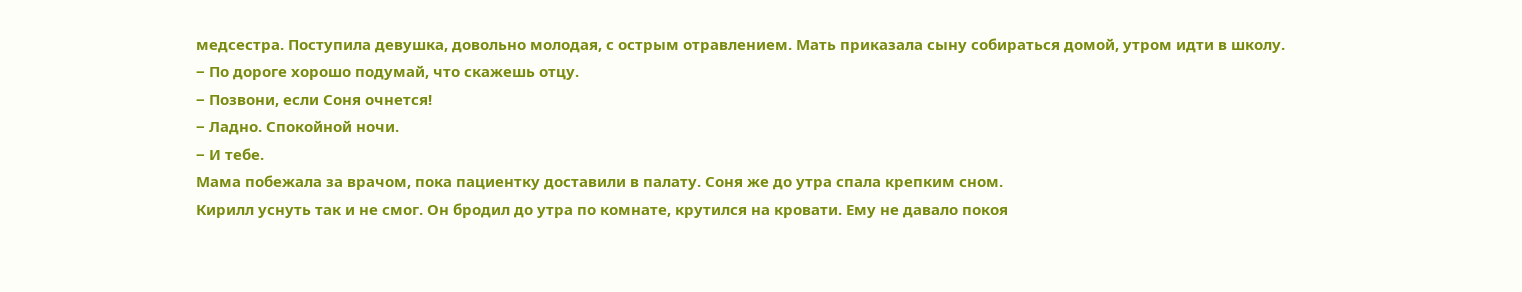медсестра. Поступила девушка, довольно молодая, с острым отравлением. Мать приказала сыну собираться домой, утром идти в школу.
‒ По дороге хорошо подумай, что скажешь отцу.
‒ Позвони, если Соня очнется!
‒ Ладно. Спокойной ночи.
‒ И тебе.
Мама побежала за врачом, пока пациентку доставили в палату. Соня же до утра спала крепким сном.
Кирилл уснуть так и не смог. Он бродил до утра по комнате, крутился на кровати. Ему не давало покоя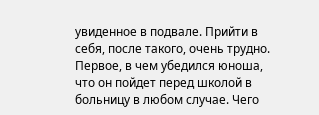увиденное в подвале. Прийти в себя, после такого, очень трудно. Первое, в чем убедился юноша, что он пойдет перед школой в больницу в любом случае. Чего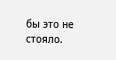бы это не стояло.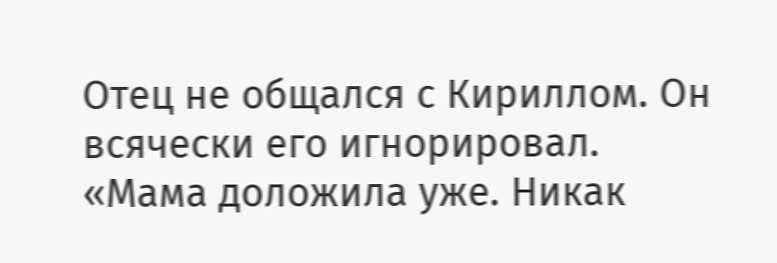Отец не общался с Кириллом. Он всячески его игнорировал.
«Мама доложила уже. Никак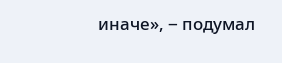иначе», ‒ подумал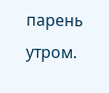парень утром.